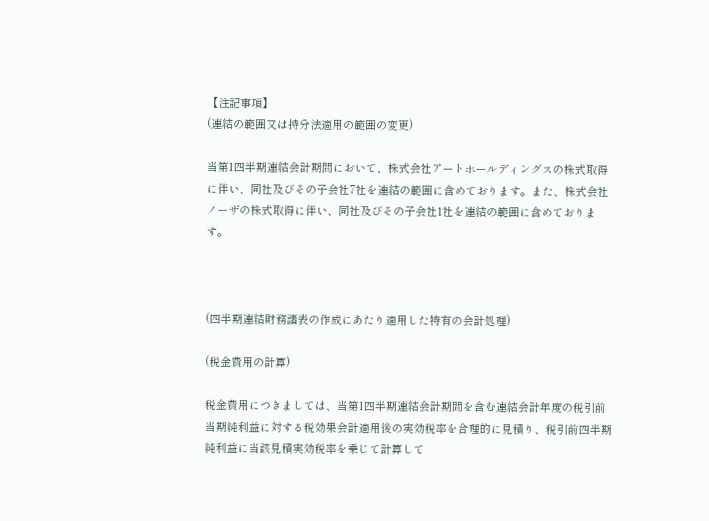【注記事項】
(連結の範囲又は持分法適用の範囲の変更)

当第1四半期連結会計期間において、株式会社アートホールディングスの株式取得に伴い、同社及びその子会社7社を連結の範囲に含めております。また、株式会社ノーザの株式取得に伴い、同社及びその子会社1社を連結の範囲に含めております。



(四半期連結財務諸表の作成にあたり適用した特有の会計処理)

(税金費用の計算)

税金費用につきましては、当第1四半期連結会計期間を含む連結会計年度の税引前当期純利益に対する税効果会計適用後の実効税率を合理的に見積り、税引前四半期純利益に当該見積実効税率を乗じて計算して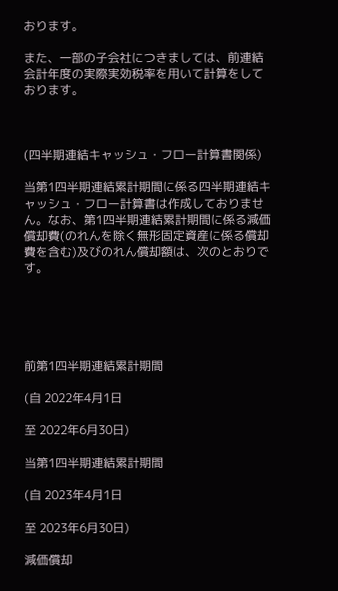おります。

また、一部の子会社につきましては、前連結会計年度の実際実効税率を用いて計算をしております。



(四半期連結キャッシュ・フロー計算書関係)

当第1四半期連結累計期間に係る四半期連結キャッシュ・フロー計算書は作成しておりません。なお、第1四半期連結累計期間に係る減価償却費(のれんを除く無形固定資産に係る償却費を含む)及びのれん償却額は、次のとおりです。





前第1四半期連結累計期間

(自 2022年4月1日

至 2022年6月30日)

当第1四半期連結累計期間

(自 2023年4月1日

至 2023年6月30日)

減価償却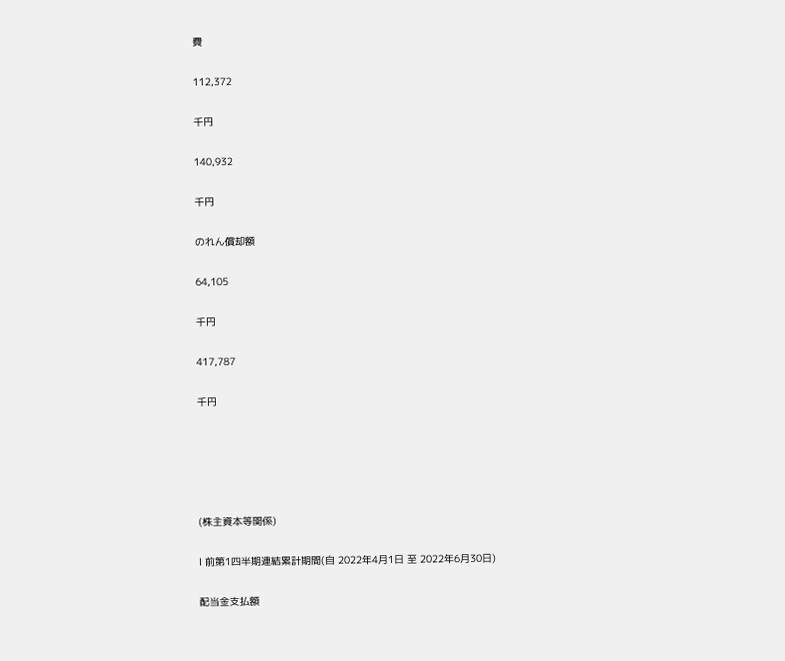費

112,372

千円

140,932

千円

のれん償却額

64,105

千円

417,787

千円





(株主資本等関係)

Ⅰ 前第1四半期連結累計期間(自 2022年4月1日 至 2022年6月30日)

配当金支払額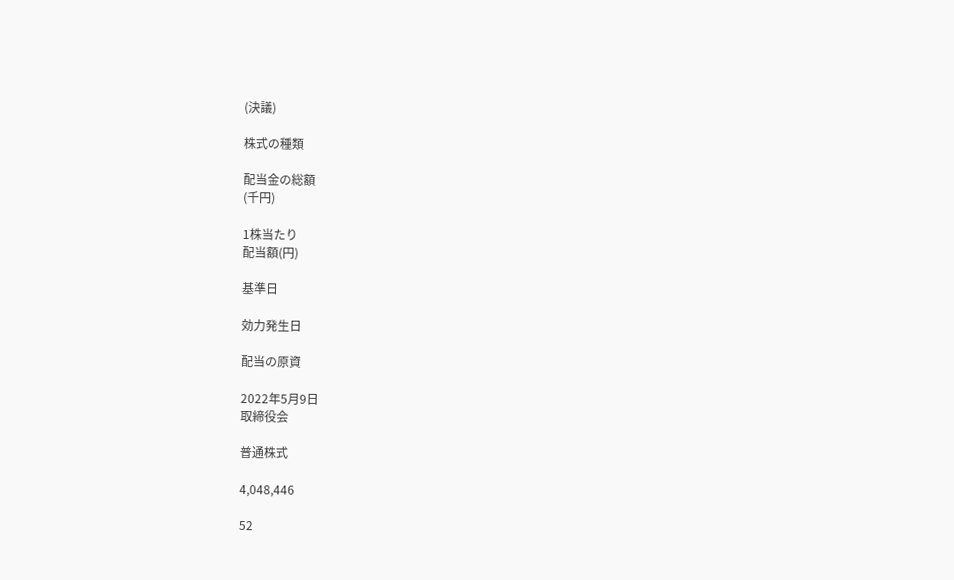(決議)

株式の種類

配当金の総額
(千円)

1株当たり
配当額(円)

基準日

効力発生日

配当の原資

2022年5月9日
取締役会

普通株式

4,048,446

52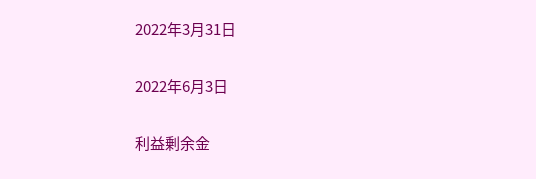2022年3月31日

2022年6月3日

利益剰余金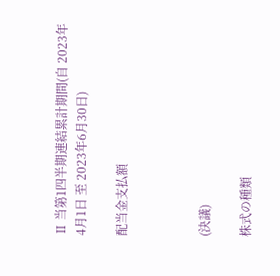Ⅱ 当第1四半期連結累計期間(自 2023年4月1日 至 2023年6月30日)

配当金支払額



(決議)

株式の種類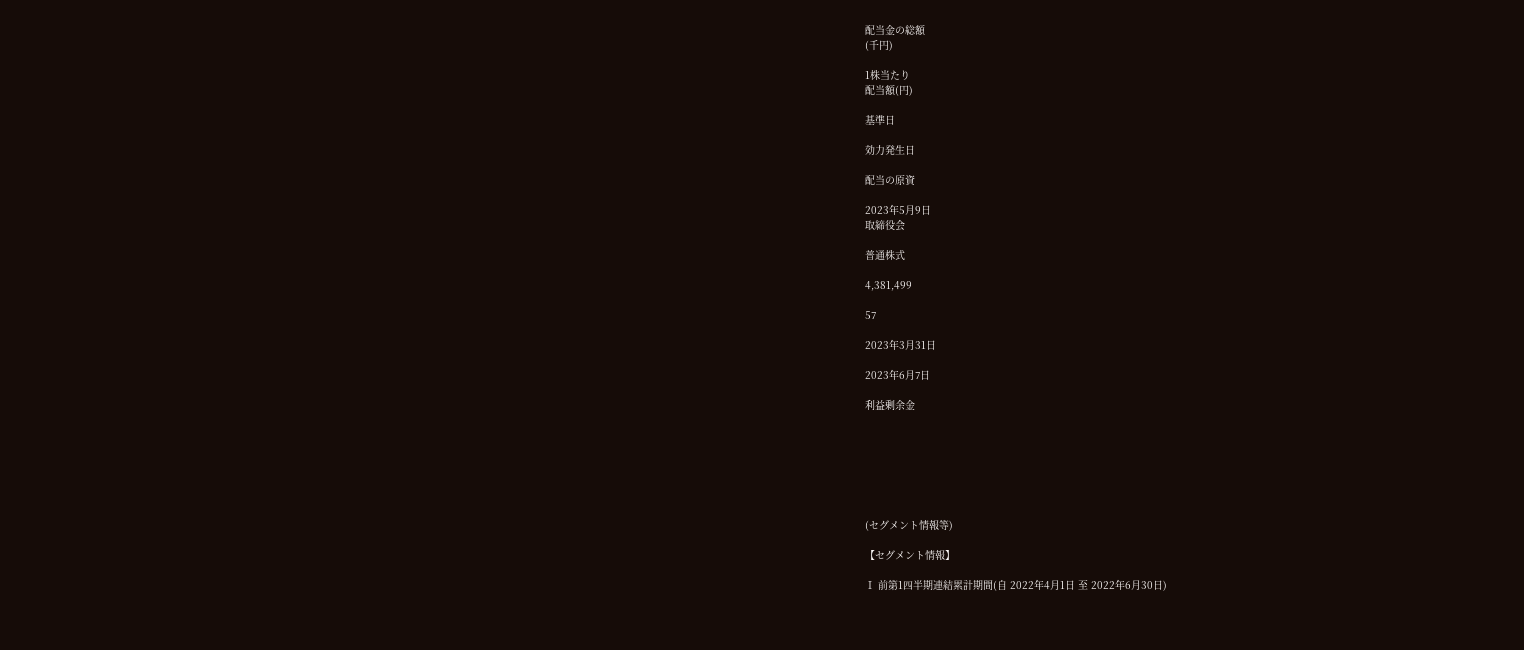配当金の総額
(千円)

1株当たり
配当額(円)

基準日

効力発生日

配当の原資

2023年5月9日
取締役会

普通株式

4,381,499

57

2023年3月31日

2023年6月7日

利益剰余金







(セグメント情報等)

【セグメント情報】

Ⅰ 前第1四半期連結累計期間(自 2022年4月1日 至 2022年6月30日)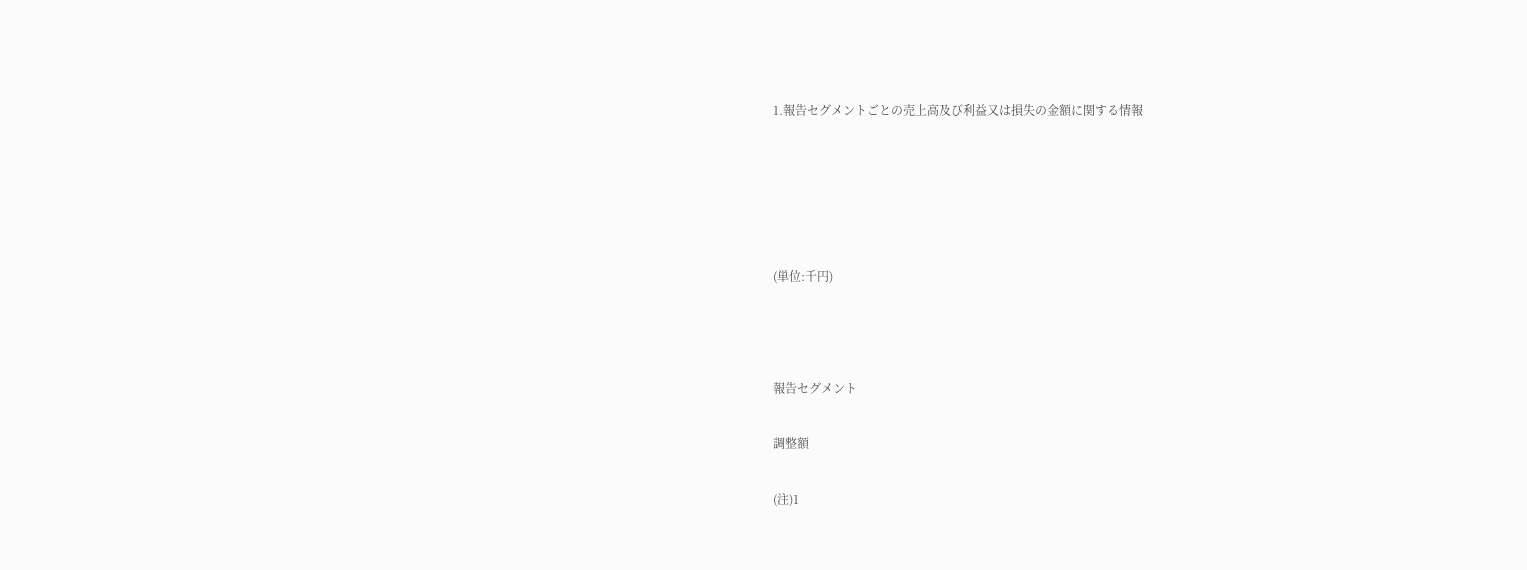1.報告セグメントごとの売上高及び利益又は損失の金額に関する情報





(単位:千円)



報告セグメント

調整額

(注)1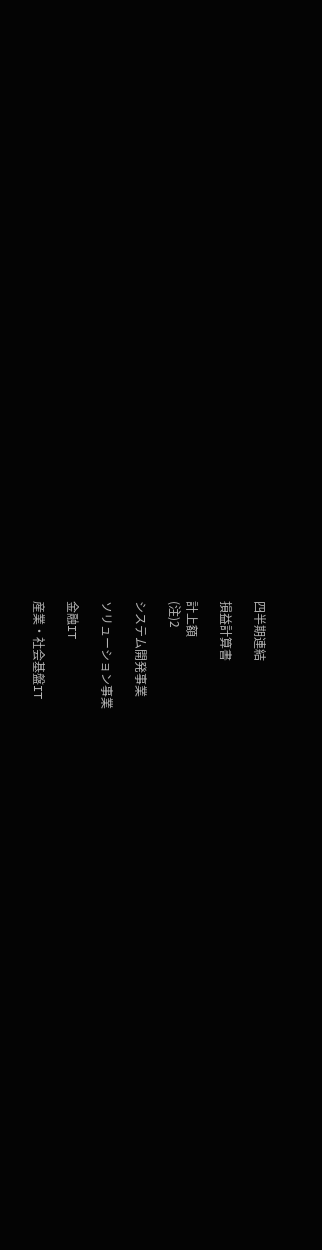四半期連結

損益計算書

計上額
(注)2

システム開発事業

ソリューション事業

金融IT

産業・社会基盤IT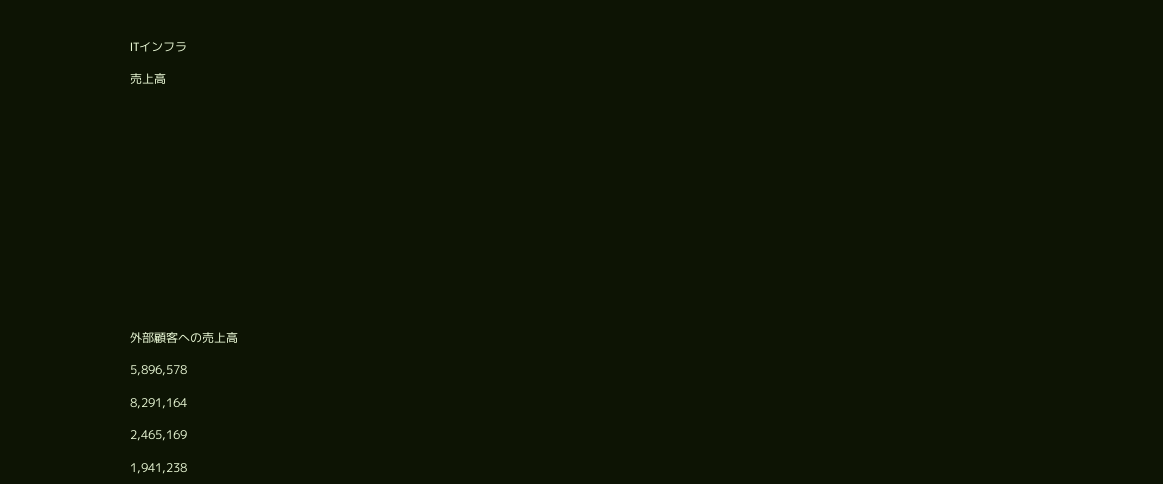ITインフラ

売上高















外部顧客への売上高

5,896,578

8,291,164

2,465,169

1,941,238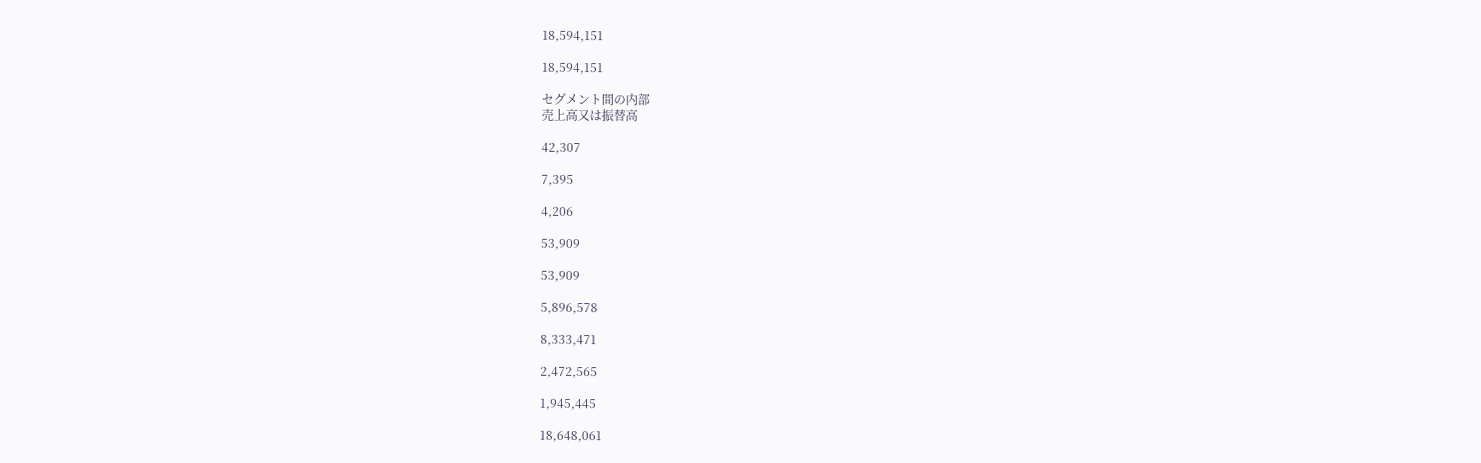18,594,151

18,594,151

セグメント間の内部
売上高又は振替高

42,307

7,395

4,206

53,909

53,909

5,896,578

8,333,471

2,472,565

1,945,445

18,648,061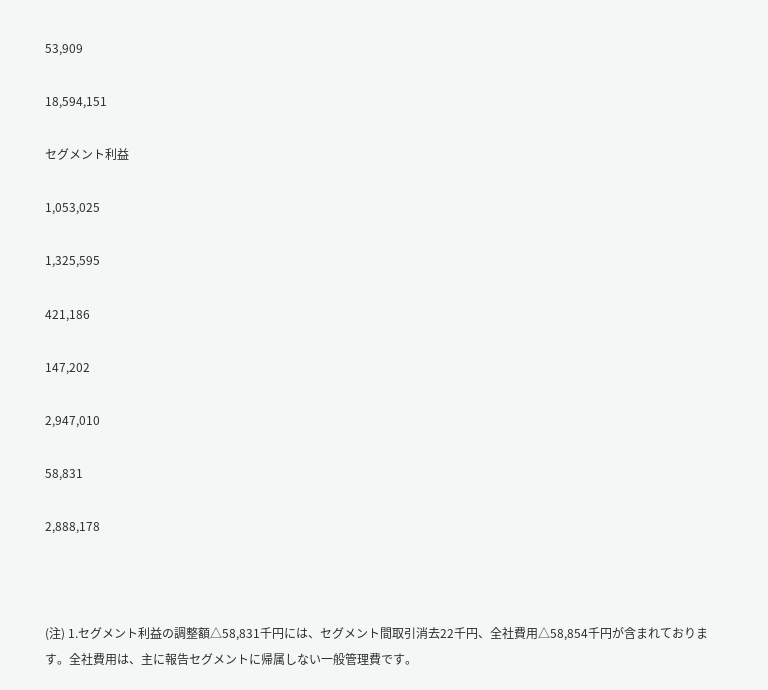53,909

18,594,151

セグメント利益

1,053,025

1,325,595

421,186

147,202

2,947,010

58,831

2,888,178



(注) 1.セグメント利益の調整額△58,831千円には、セグメント間取引消去22千円、全社費用△58,854千円が含まれております。全社費用は、主に報告セグメントに帰属しない一般管理費です。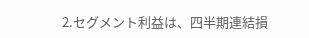2.セグメント利益は、四半期連結損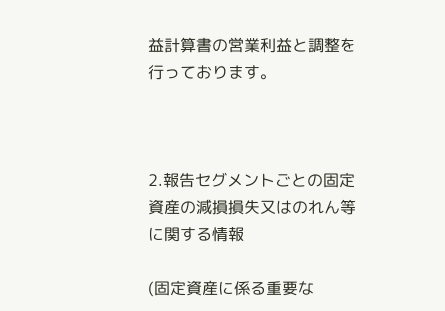益計算書の営業利益と調整を行っております。



2.報告セグメントごとの固定資産の減損損失又はのれん等に関する情報

(固定資産に係る重要な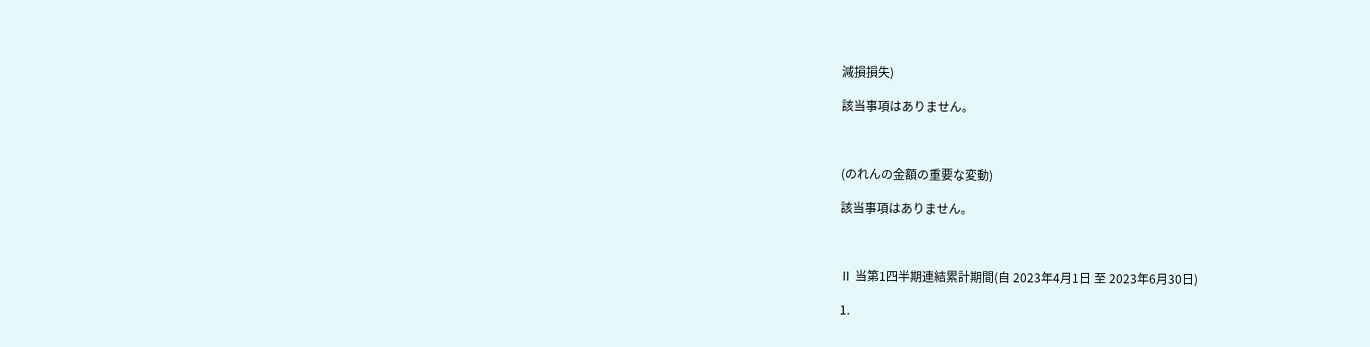減損損失)

該当事項はありません。



(のれんの金額の重要な変動)

該当事項はありません。



Ⅱ 当第1四半期連結累計期間(自 2023年4月1日 至 2023年6月30日)

1.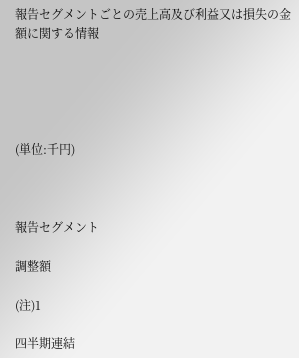報告セグメントごとの売上高及び利益又は損失の金額に関する情報





(単位:千円)



報告セグメント

調整額

(注)1

四半期連結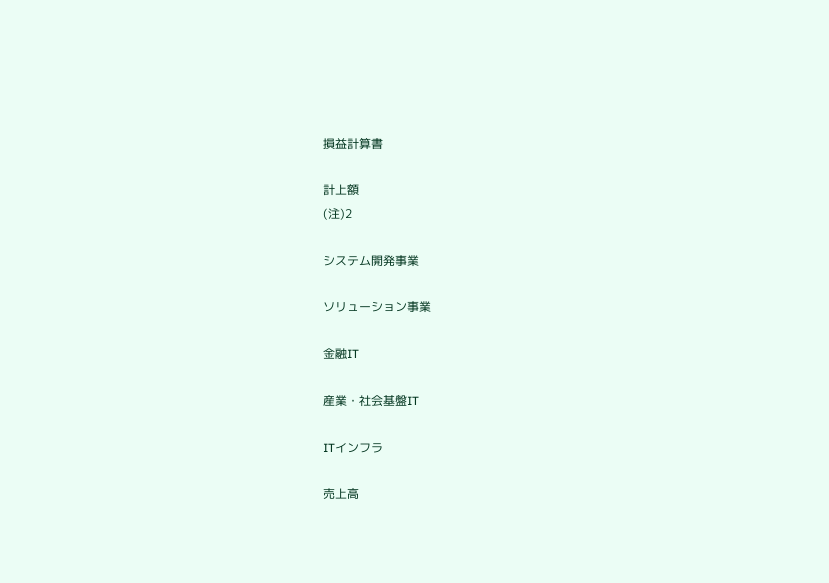損益計算書

計上額
(注)2

システム開発事業

ソリューション事業

金融IT

産業・社会基盤IT

ITインフラ

売上高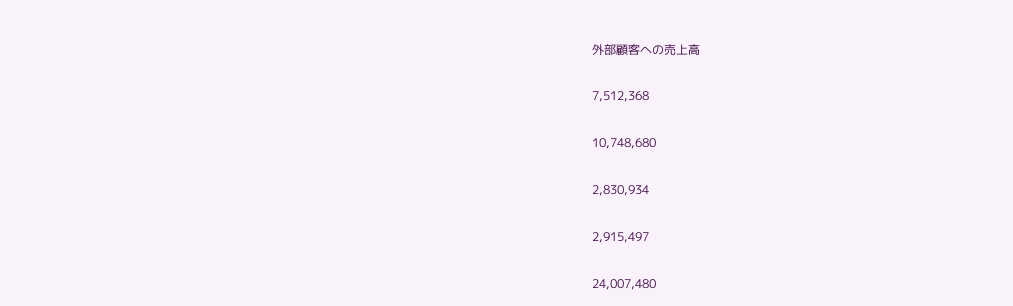外部顧客への売上高

7,512,368

10,748,680

2,830,934

2,915,497

24,007,480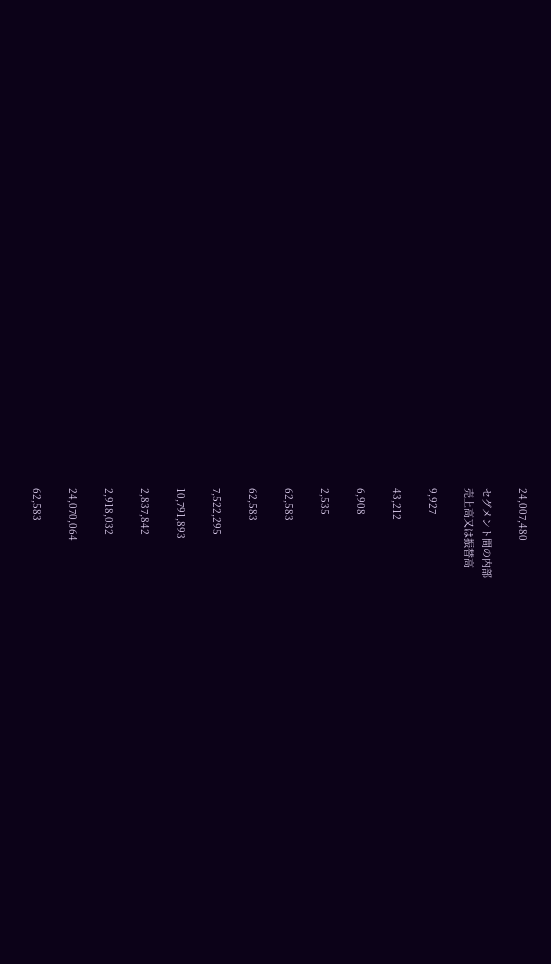24,007,480

セグメント間の内部
売上高又は振替高

9,927

43,212

6,908

2,535

62,583

62,583

7,522,295

10,791,893

2,837,842

2,918,032

24,070,064

62,583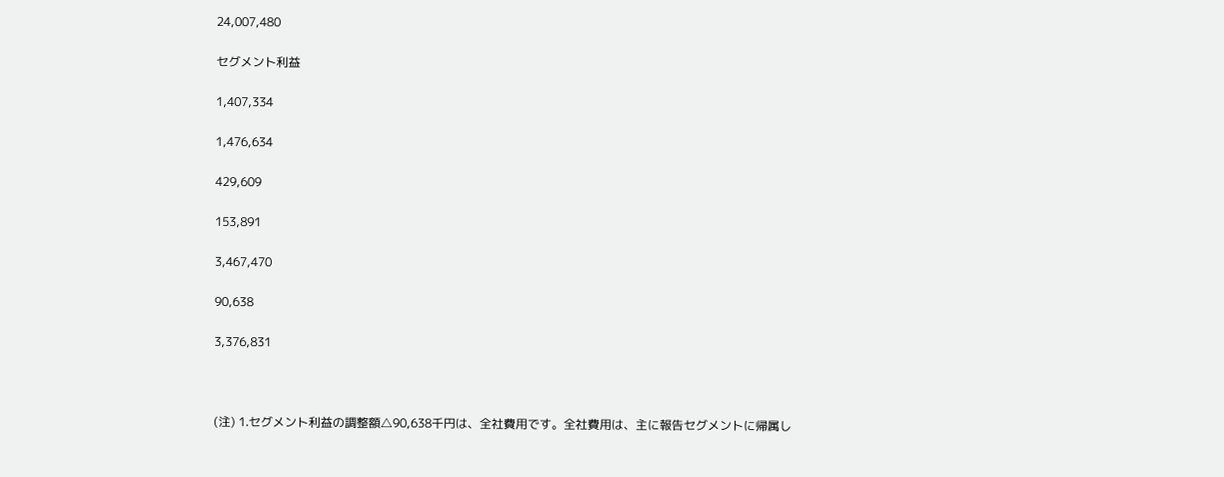24,007,480

セグメント利益

1,407,334

1,476,634

429,609

153,891

3,467,470

90,638

3,376,831



(注) 1.セグメント利益の調整額△90,638千円は、全社費用です。全社費用は、主に報告セグメントに帰属し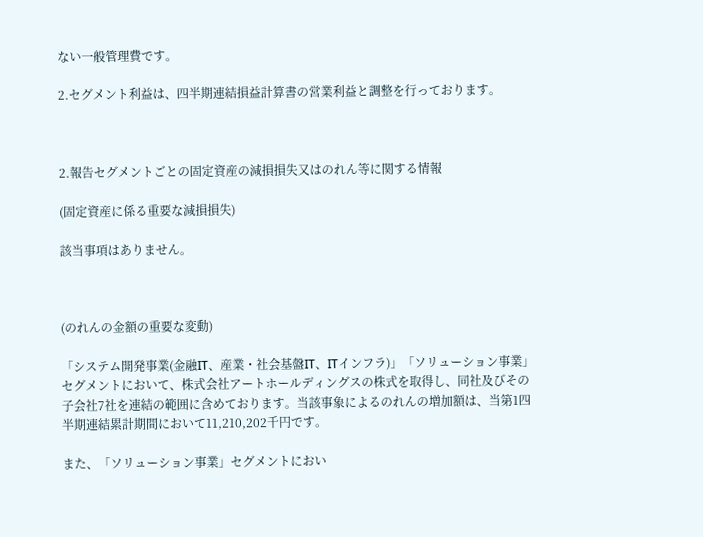ない一般管理費です。

2.セグメント利益は、四半期連結損益計算書の営業利益と調整を行っております。



2.報告セグメントごとの固定資産の減損損失又はのれん等に関する情報

(固定資産に係る重要な減損損失)

該当事項はありません。



(のれんの金額の重要な変動)

「システム開発事業(金融IT、産業・社会基盤IT、ITインフラ)」「ソリューション事業」セグメントにおいて、株式会社アートホールディングスの株式を取得し、同社及びその子会社7社を連結の範囲に含めております。当該事象によるのれんの増加額は、当第1四半期連結累計期間において11,210,202千円です。

また、「ソリューション事業」セグメントにおい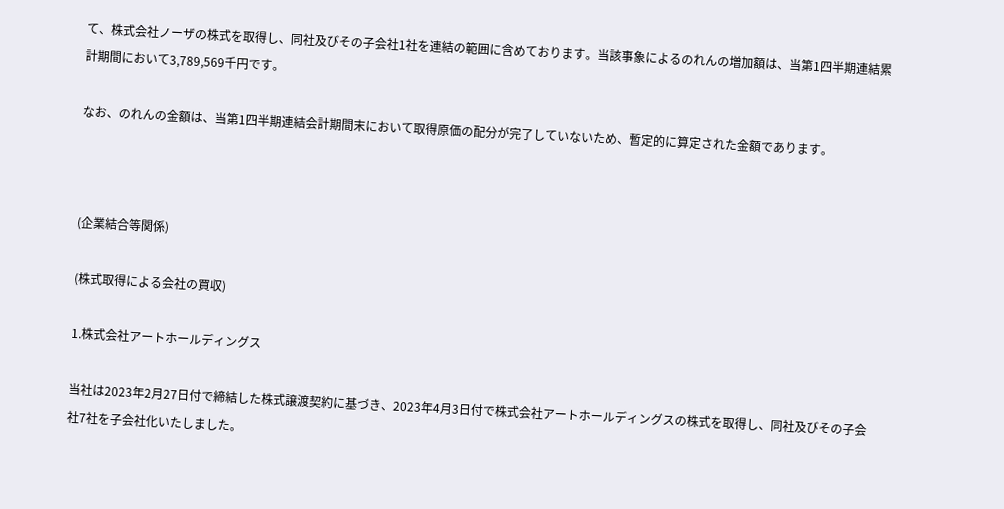て、株式会社ノーザの株式を取得し、同社及びその子会社1社を連結の範囲に含めております。当該事象によるのれんの増加額は、当第1四半期連結累計期間において3,789,569千円です。

なお、のれんの金額は、当第1四半期連結会計期間末において取得原価の配分が完了していないため、暫定的に算定された金額であります。



(企業結合等関係)

(株式取得による会社の買収)

1.株式会社アートホールディングス

当社は2023年2月27日付で締結した株式譲渡契約に基づき、2023年4月3日付で株式会社アートホールディングスの株式を取得し、同社及びその子会社7社を子会社化いたしました。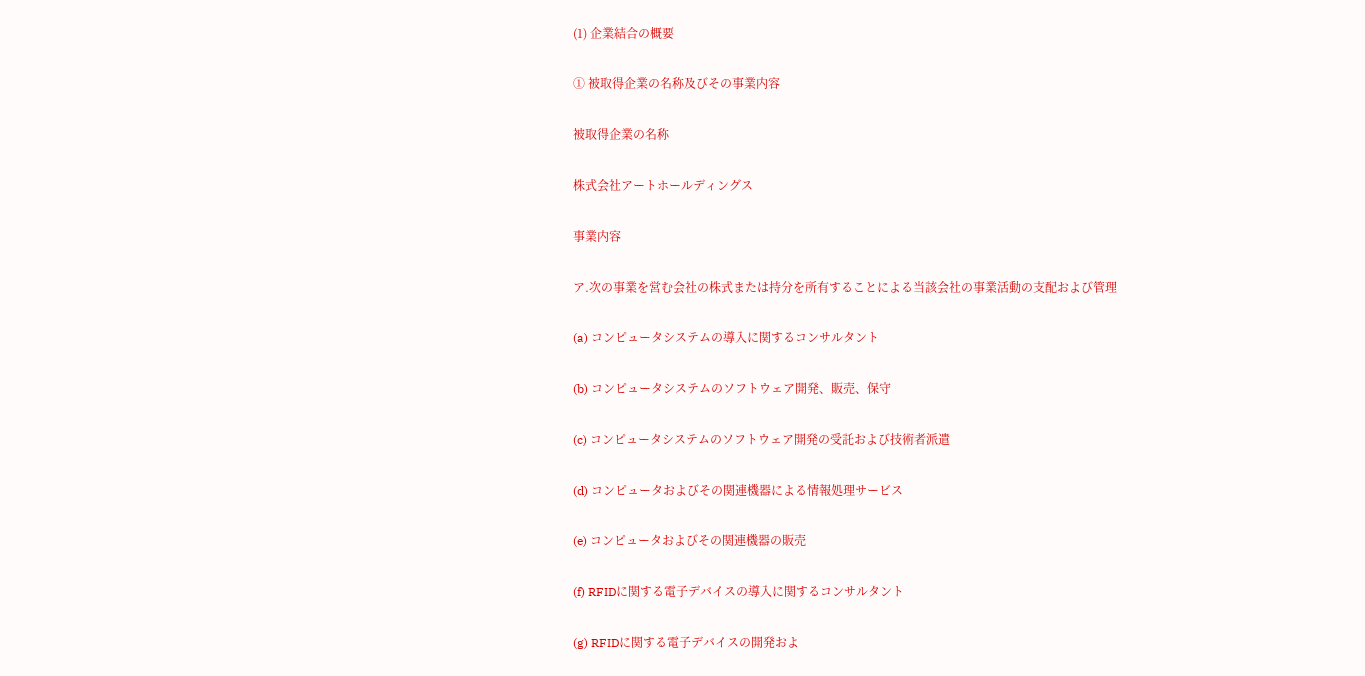(1) 企業結合の概要

① 被取得企業の名称及びその事業内容

被取得企業の名称

株式会社アートホールディングス

事業内容

ア.次の事業を営む会社の株式または持分を所有することによる当該会社の事業活動の支配および管理

(a) コンピュータシステムの導入に関するコンサルタント

(b) コンピュータシステムのソフトウェア開発、販売、保守

(c) コンピュータシステムのソフトウェア開発の受託および技術者派遣

(d) コンピュータおよびその関連機器による情報処理サービス

(e) コンピュータおよびその関連機器の販売

(f) RFIDに関する電子デバイスの導入に関するコンサルタント

(g) RFIDに関する電子デバイスの開発およ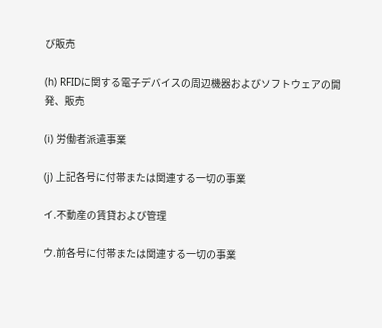び販売

(h) RFIDに関する電子デバイスの周辺機器およびソフトウェアの開発、販売

(i) 労働者派遣事業

(j) 上記各号に付帯または関連する一切の事業

イ.不動産の賃貸および管理

ウ.前各号に付帯または関連する一切の事業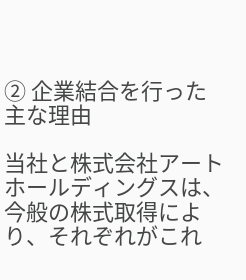② 企業結合を行った主な理由

当社と株式会社アートホールディングスは、今般の株式取得により、それぞれがこれ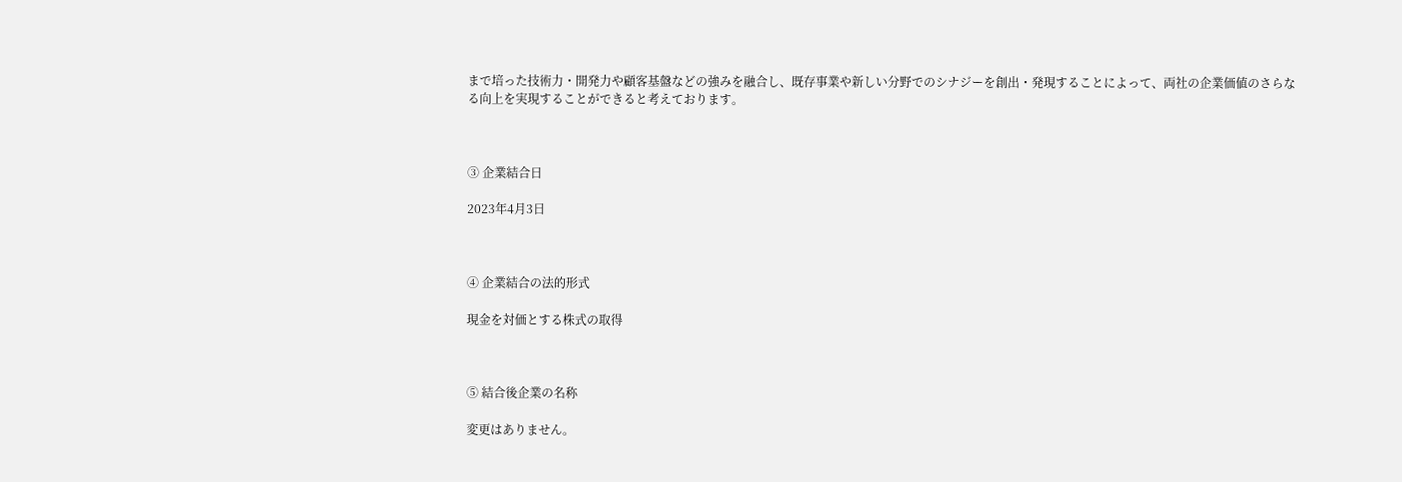まで培った技術力・開発力や顧客基盤などの強みを融合し、既存事業や新しい分野でのシナジーを創出・発現することによって、両社の企業価値のさらなる向上を実現することができると考えております。



③ 企業結合日

2023年4月3日



④ 企業結合の法的形式

現金を対価とする株式の取得



⑤ 結合後企業の名称

変更はありません。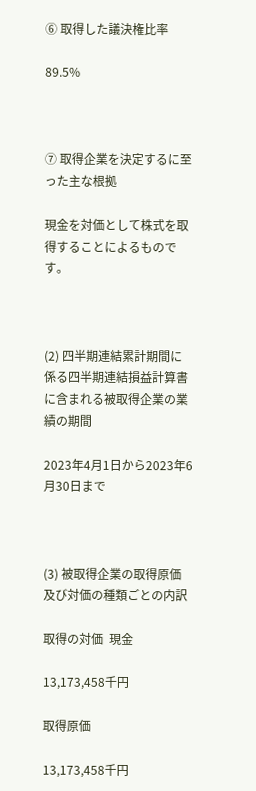⑥ 取得した議決権比率

89.5%



⑦ 取得企業を決定するに至った主な根拠

現金を対価として株式を取得することによるものです。



(2) 四半期連結累計期間に係る四半期連結損益計算書に含まれる被取得企業の業績の期間

2023年4月1日から2023年6月30日まで



(3) 被取得企業の取得原価及び対価の種類ごとの内訳

取得の対価  現金

13,173,458千円

取得原価

13,173,458千円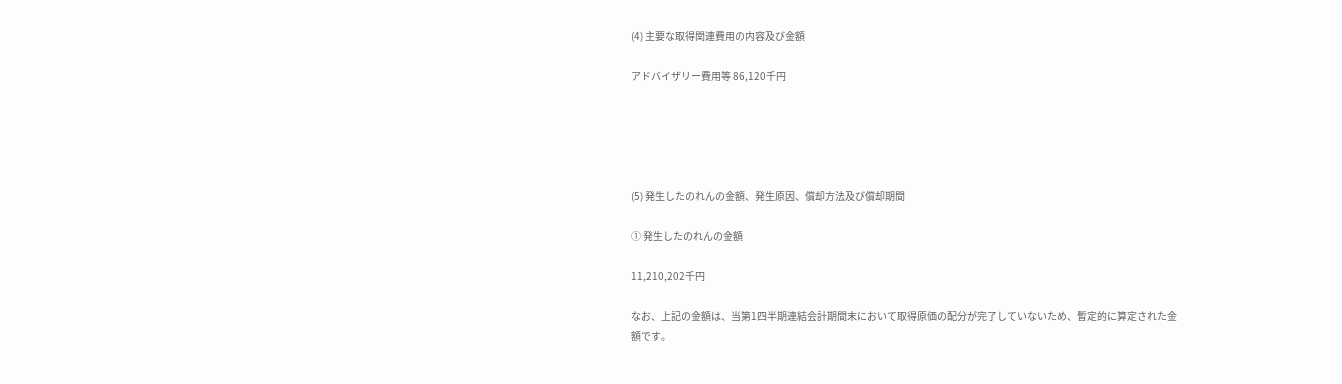(4) 主要な取得関連費用の内容及び金額

アドバイザリー費用等 86,120千円





(5) 発生したのれんの金額、発生原因、償却方法及び償却期間

① 発生したのれんの金額

11,210,202千円

なお、上記の金額は、当第1四半期連結会計期間末において取得原価の配分が完了していないため、暫定的に算定された金額です。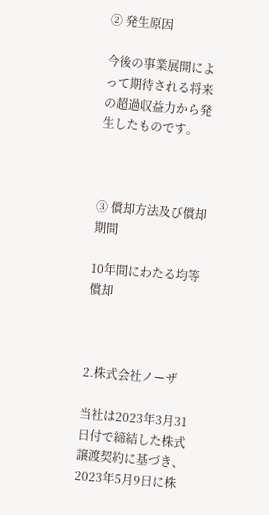② 発生原因

今後の事業展開によって期待される将来の超過収益力から発生したものです。



③ 償却方法及び償却期間

10年間にわたる均等償却



2.株式会社ノーザ

当社は2023年3月31日付で締結した株式譲渡契約に基づき、2023年5月9日に株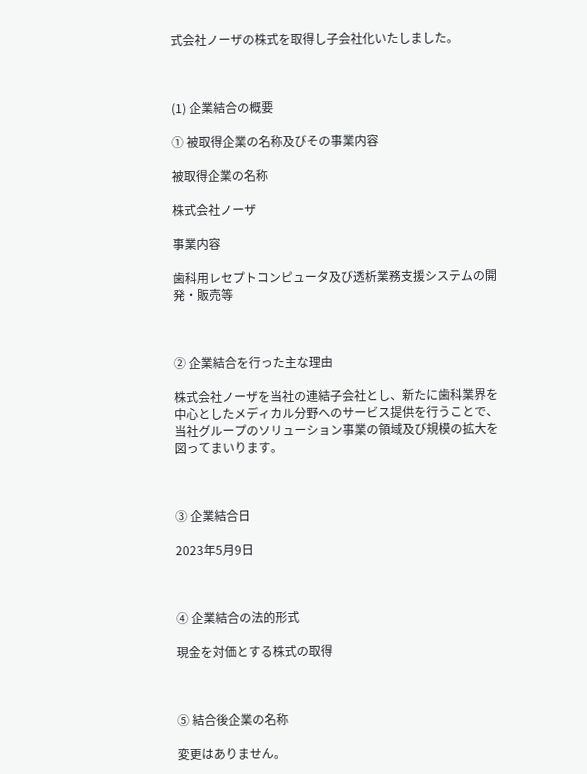式会社ノーザの株式を取得し子会社化いたしました。



(1) 企業結合の概要

① 被取得企業の名称及びその事業内容

被取得企業の名称

株式会社ノーザ

事業内容

歯科用レセプトコンピュータ及び透析業務支援システムの開発・販売等



② 企業結合を行った主な理由

株式会社ノーザを当社の連結子会社とし、新たに歯科業界を中心としたメディカル分野へのサービス提供を行うことで、当社グループのソリューション事業の領域及び規模の拡大を図ってまいります。



③ 企業結合日

2023年5月9日



④ 企業結合の法的形式

現金を対価とする株式の取得



⑤ 結合後企業の名称

変更はありません。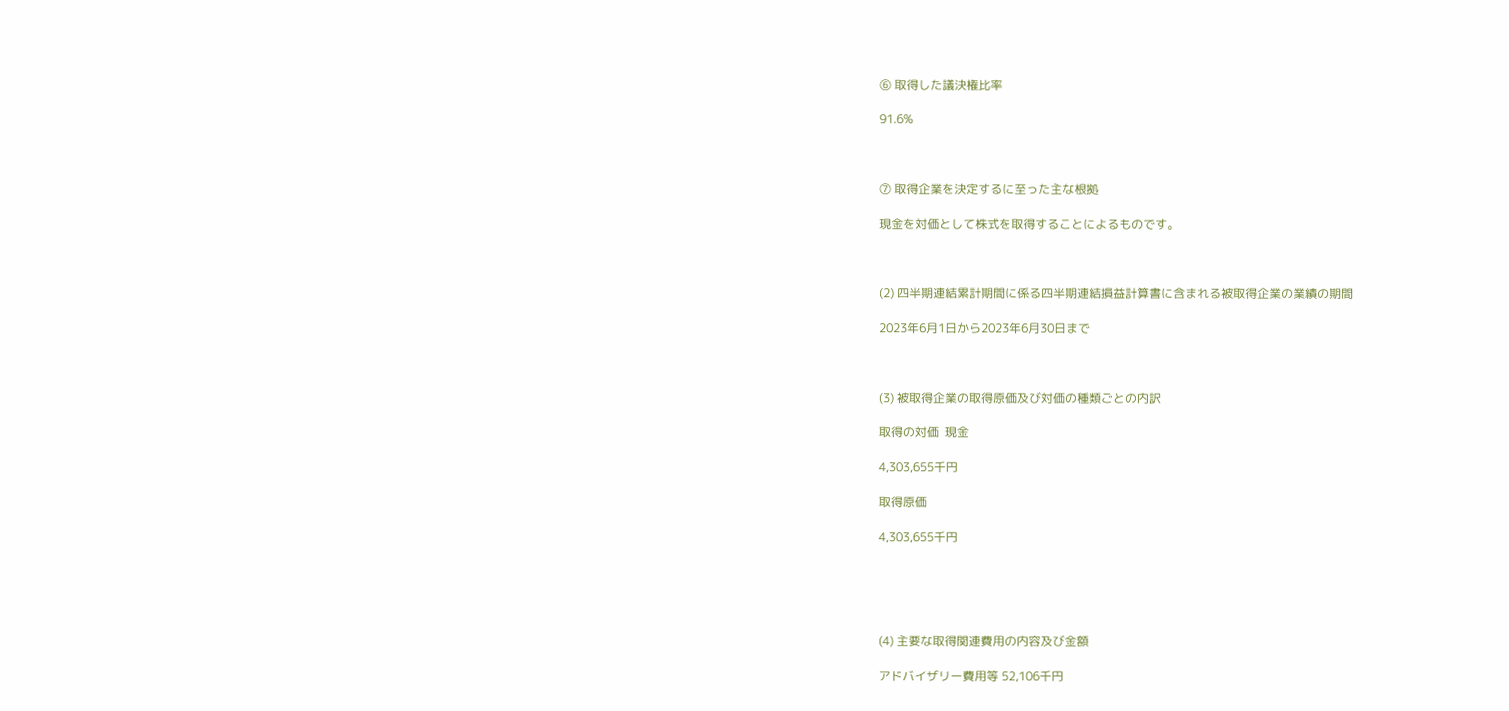⑥ 取得した議決権比率

91.6%



⑦ 取得企業を決定するに至った主な根拠

現金を対価として株式を取得することによるものです。



(2) 四半期連結累計期間に係る四半期連結損益計算書に含まれる被取得企業の業績の期間

2023年6月1日から2023年6月30日まで



(3) 被取得企業の取得原価及び対価の種類ごとの内訳

取得の対価  現金

4,303,655千円

取得原価

4,303,655千円





(4) 主要な取得関連費用の内容及び金額

アドバイザリー費用等 52,106千円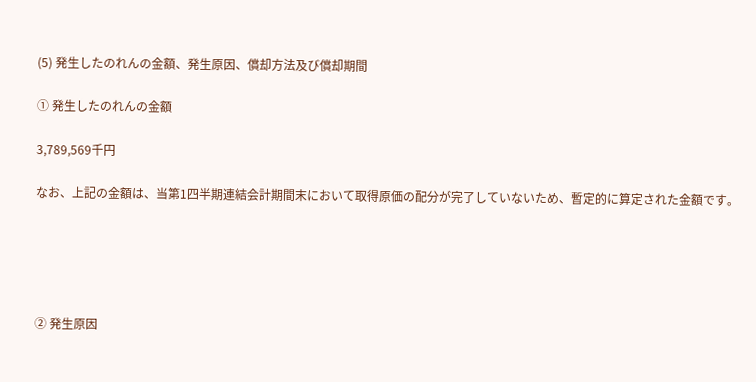(5) 発生したのれんの金額、発生原因、償却方法及び償却期間

① 発生したのれんの金額

3,789,569千円

なお、上記の金額は、当第1四半期連結会計期間末において取得原価の配分が完了していないため、暫定的に算定された金額です。





② 発生原因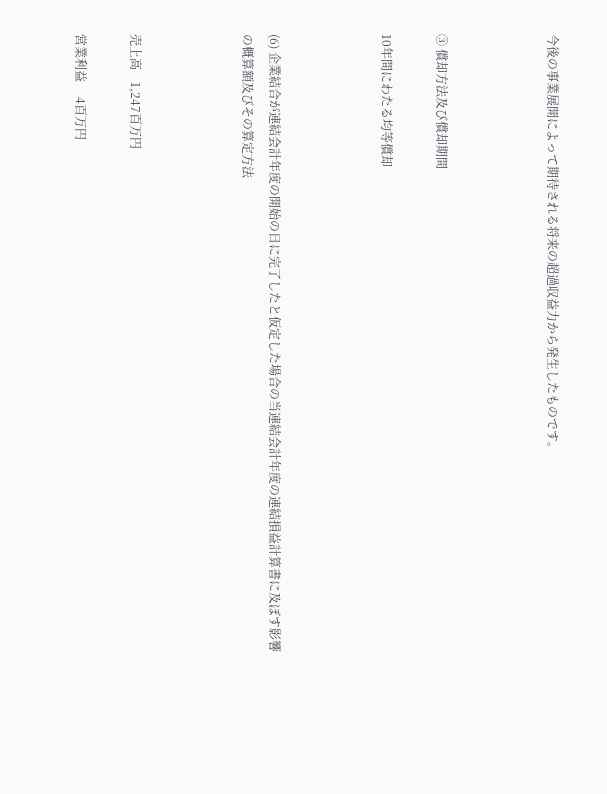今後の事業展開によって期待される将来の超過収益力から発生したものです。



③ 償却方法及び償却期間

10年間にわたる均等償却



(6) 企業結合が連結会計年度の開始の日に完了したと仮定した場合の当連結会計年度の連結損益計算書に及ぼす影響の概算額及びその算定方法



売上高    1,247百万円

営業利益     4百万円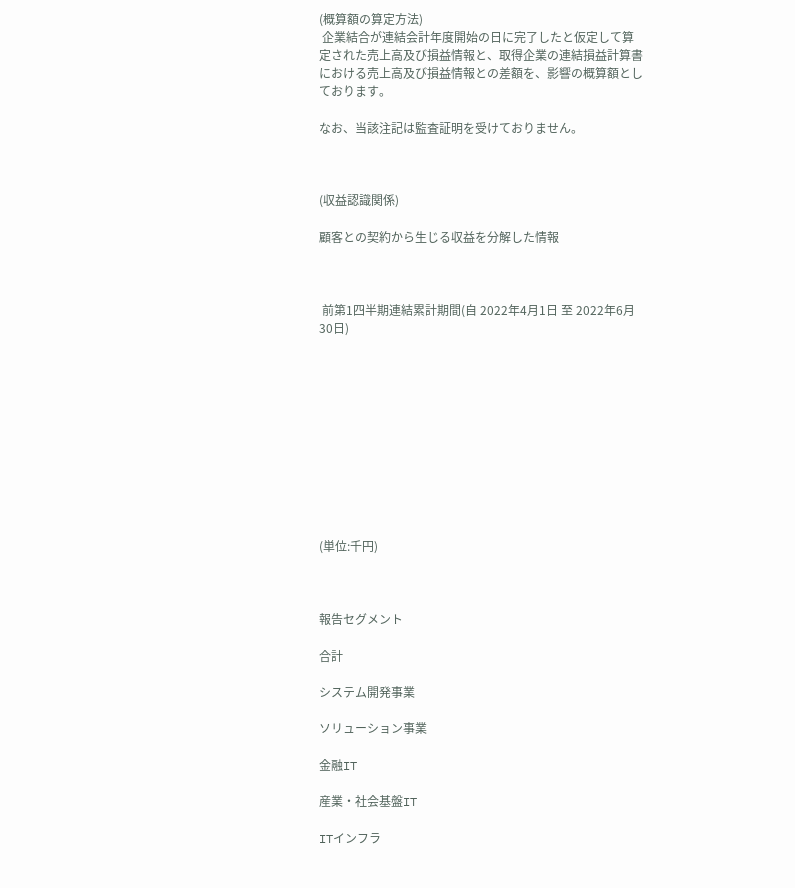(概算額の算定方法)
 企業結合が連結会計年度開始の日に完了したと仮定して算定された売上高及び損益情報と、取得企業の連結損益計算書における売上高及び損益情報との差額を、影響の概算額としております。

なお、当該注記は監査証明を受けておりません。



(収益認識関係)

顧客との契約から生じる収益を分解した情報



 前第1四半期連結累計期間(自 2022年4月1日 至 2022年6月30日)











(単位:千円)



報告セグメント

合計

システム開発事業

ソリューション事業

金融IT

産業・社会基盤IT

ITインフラ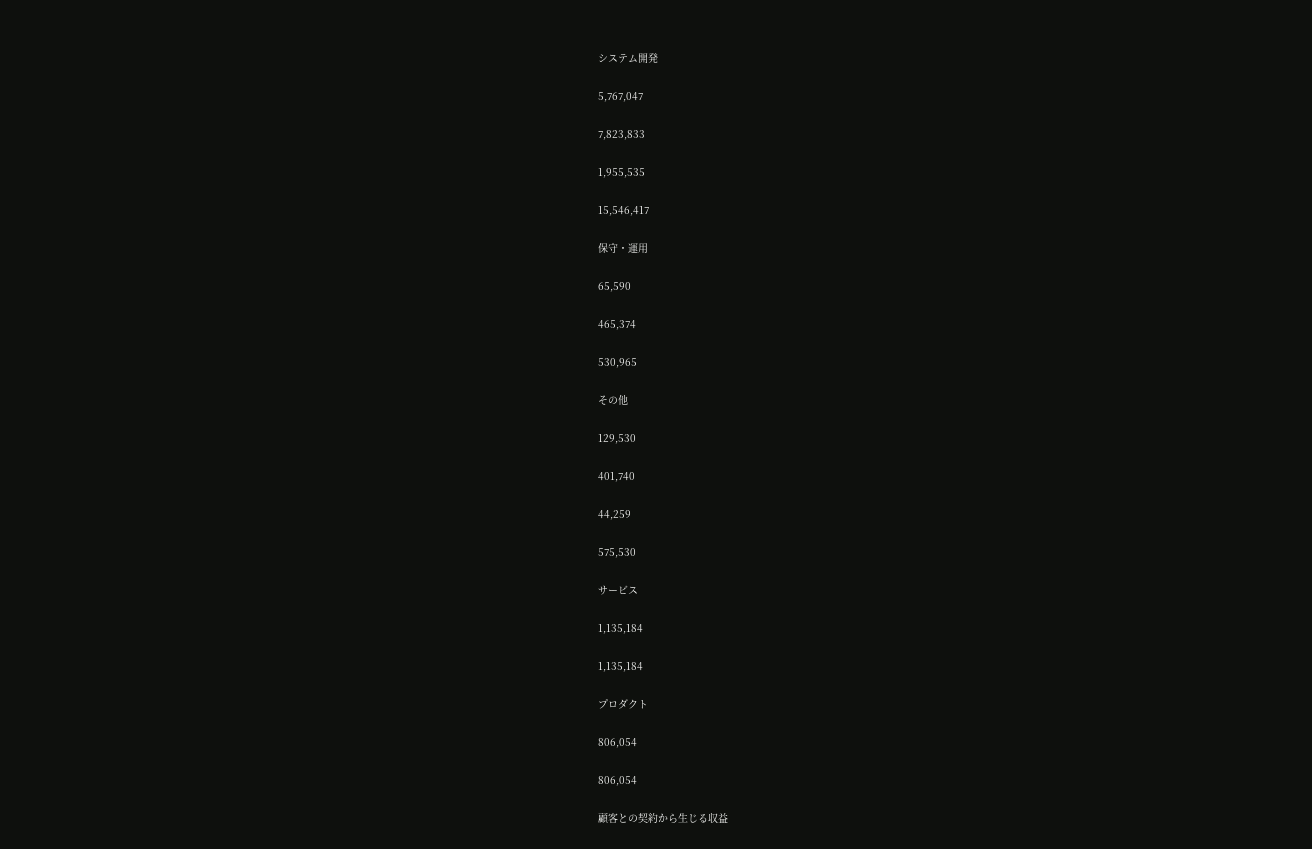システム開発

5,767,047

7,823,833

1,955,535

15,546,417

保守・運用

65,590

465,374

530,965

その他

129,530

401,740

44,259

575,530

サービス

1,135,184

1,135,184

プロダクト

806,054

806,054

顧客との契約から生じる収益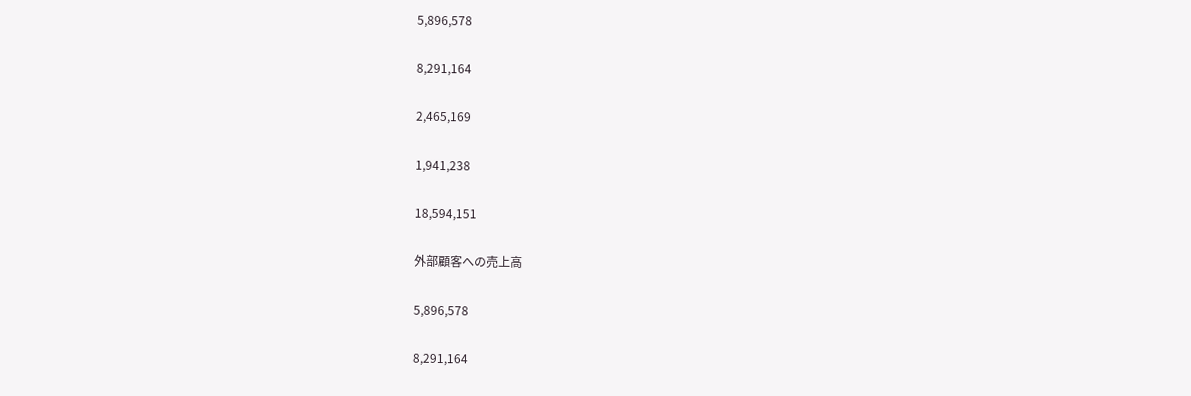5,896,578

8,291,164

2,465,169

1,941,238

18,594,151

外部顧客への売上高

5,896,578

8,291,164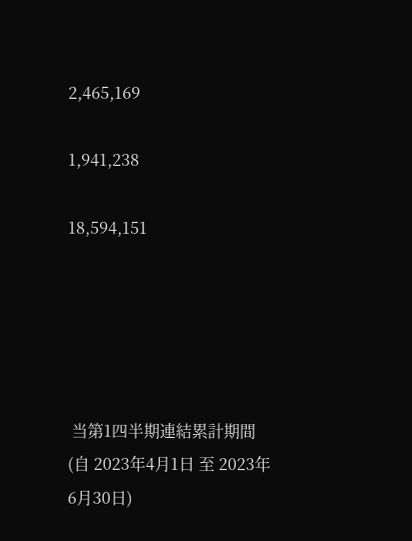2,465,169

1,941,238

18,594,151





 当第1四半期連結累計期間(自 2023年4月1日 至 2023年6月30日)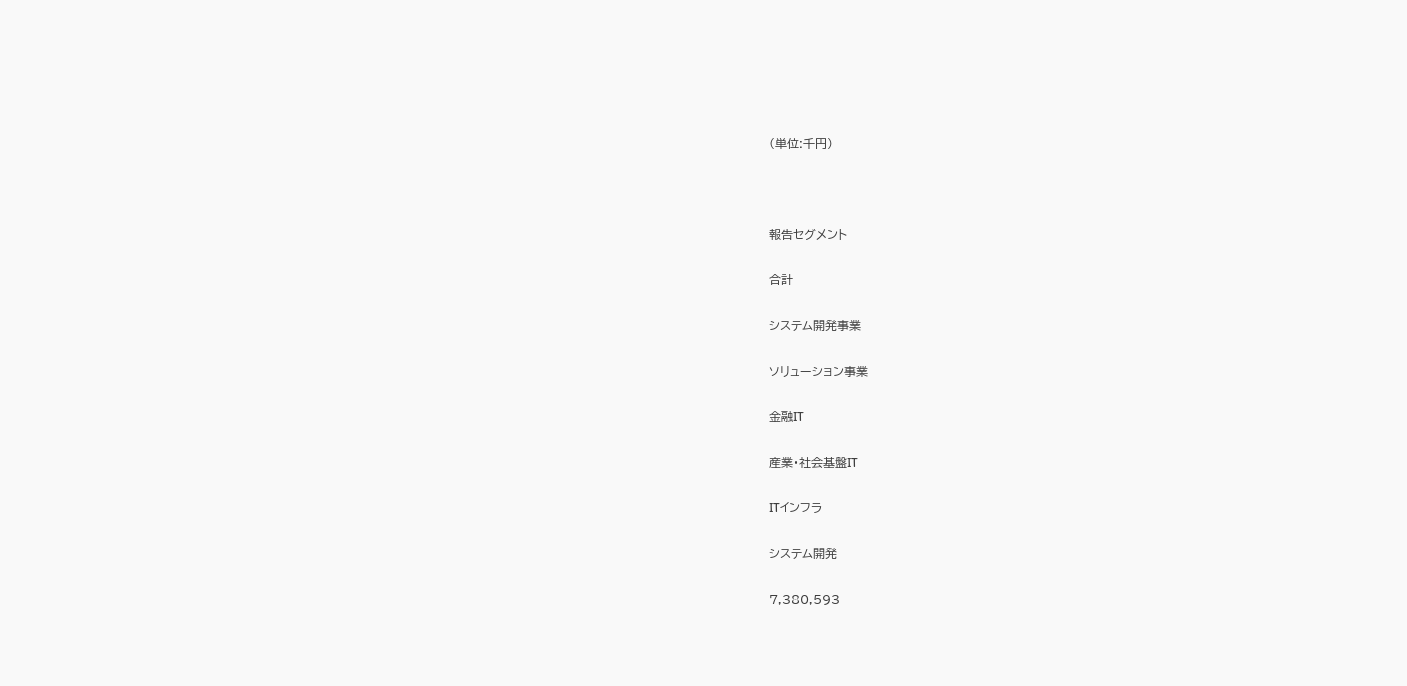(単位:千円)



報告セグメント

合計

システム開発事業

ソリューション事業

金融IT

産業・社会基盤IT

ITインフラ

システム開発

7,380,593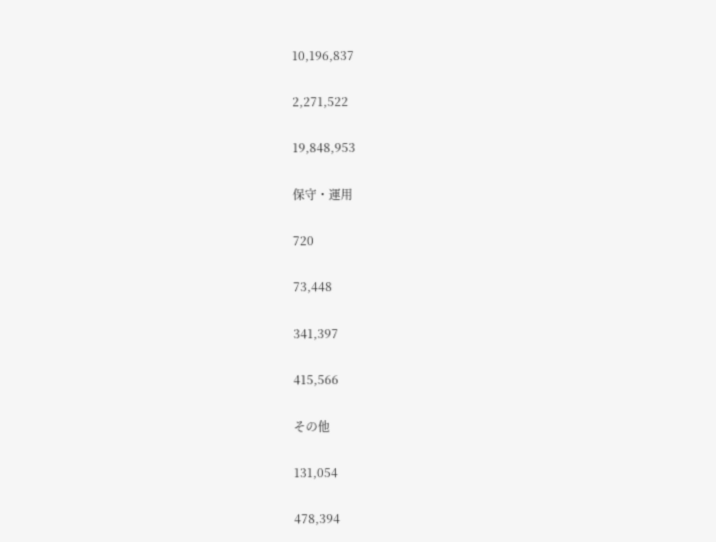10,196,837

2,271,522

19,848,953

保守・運用

720

73,448

341,397

415,566

その他

131,054

478,394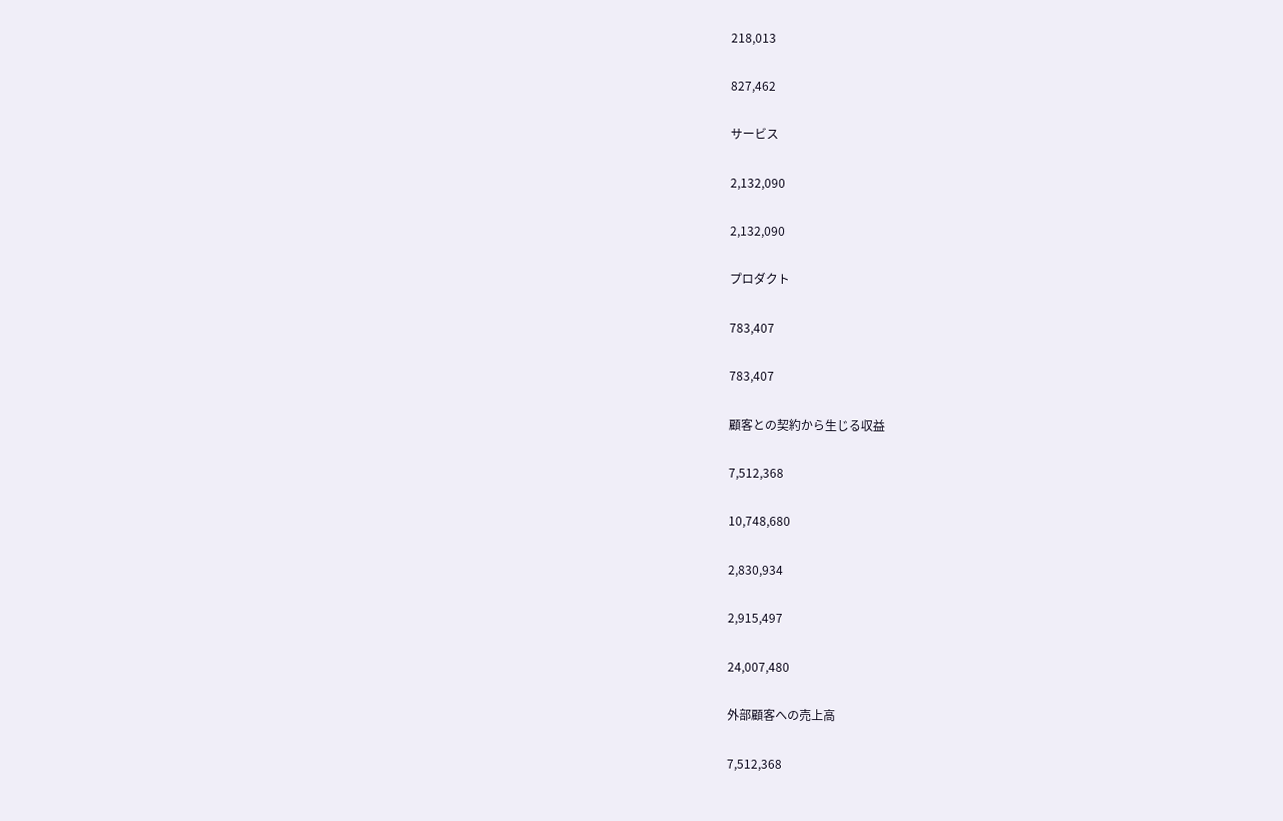218,013

827,462

サービス

2,132,090

2,132,090

プロダクト

783,407

783,407

顧客との契約から生じる収益

7,512,368

10,748,680

2,830,934

2,915,497

24,007,480

外部顧客への売上高

7,512,368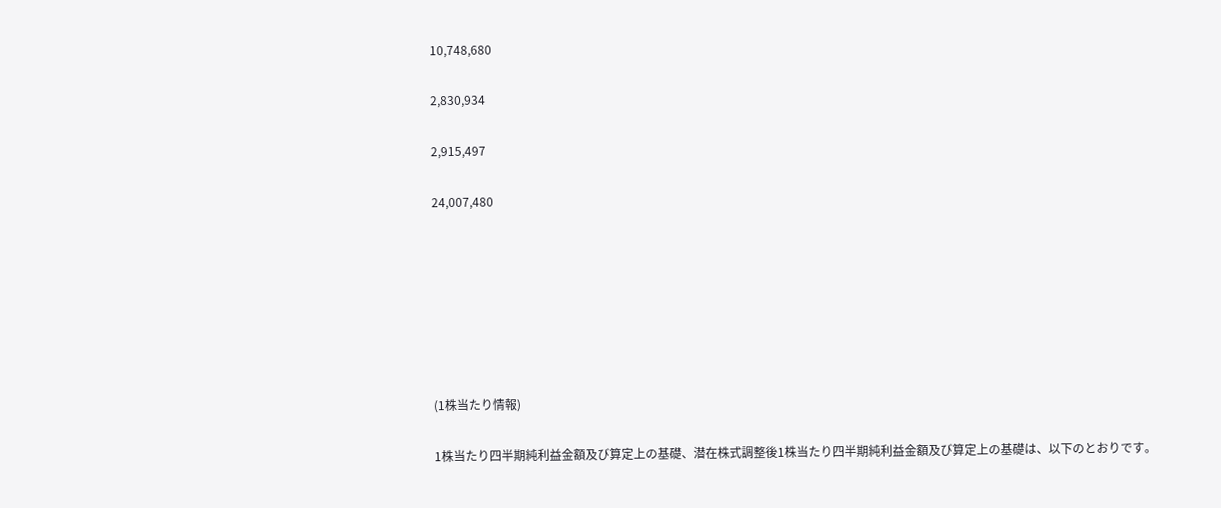10,748,680

2,830,934

2,915,497

24,007,480







(1株当たり情報)

1株当たり四半期純利益金額及び算定上の基礎、潜在株式調整後1株当たり四半期純利益金額及び算定上の基礎は、以下のとおりです。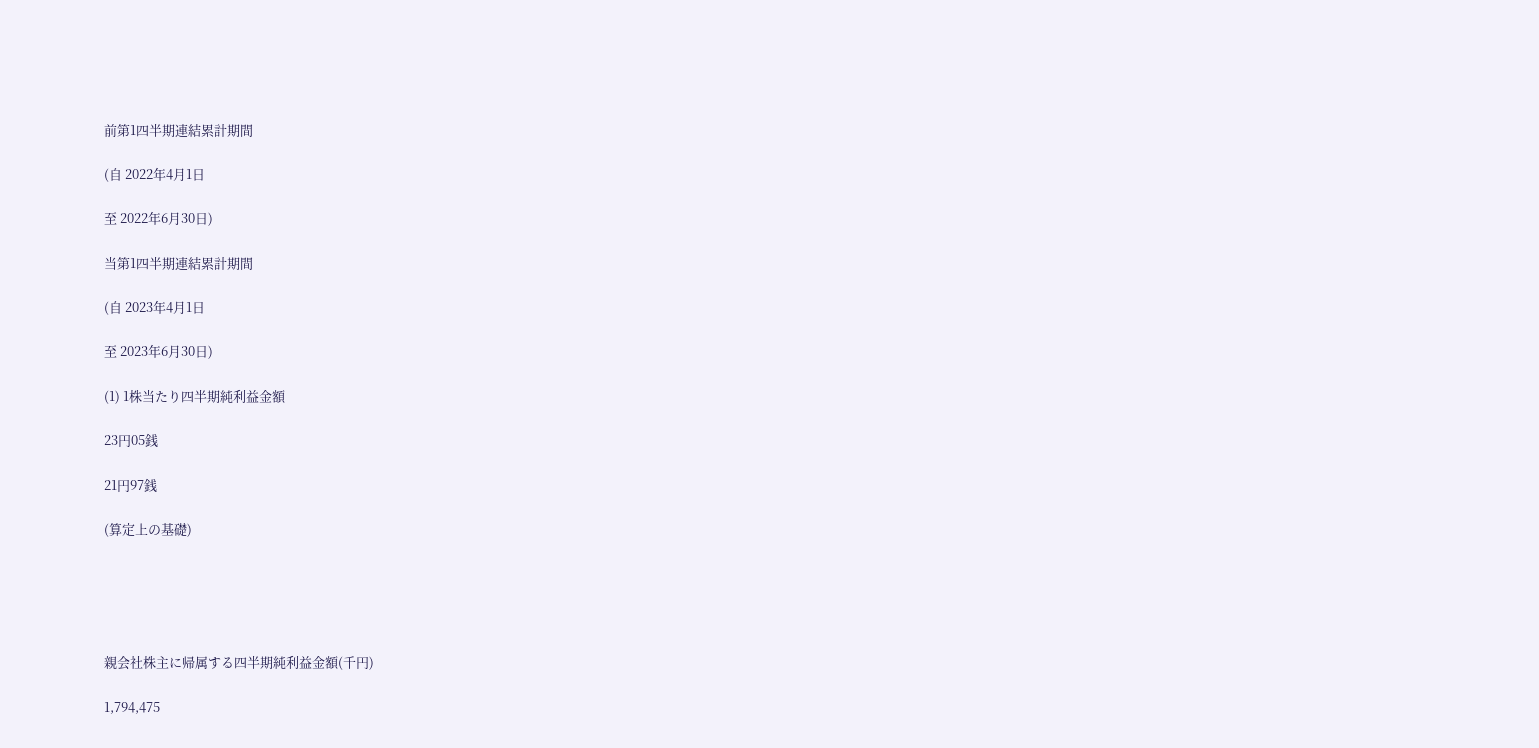前第1四半期連結累計期間

(自 2022年4月1日

至 2022年6月30日)

当第1四半期連結累計期間

(自 2023年4月1日

至 2023年6月30日)

(1) 1株当たり四半期純利益金額

23円05銭

21円97銭

(算定上の基礎)





親会社株主に帰属する四半期純利益金額(千円)

1,794,475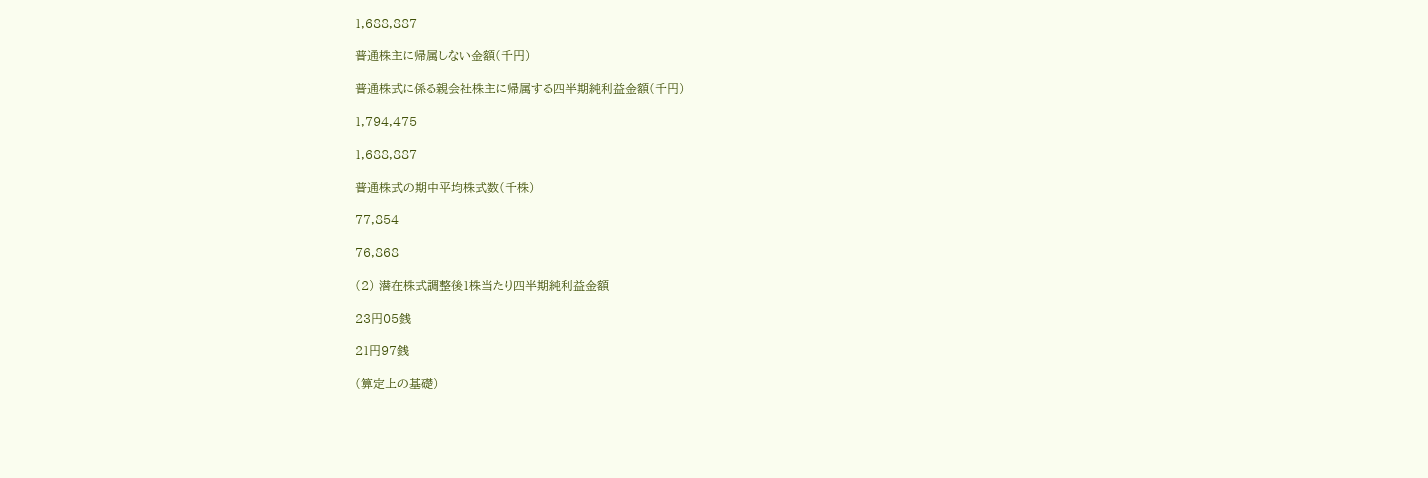1,688,887

普通株主に帰属しない金額(千円)

普通株式に係る親会社株主に帰属する四半期純利益金額(千円)

1,794,475

1,688,887

普通株式の期中平均株式数(千株)

77,854

76,868

(2) 潜在株式調整後1株当たり四半期純利益金額

23円05銭

21円97銭

(算定上の基礎)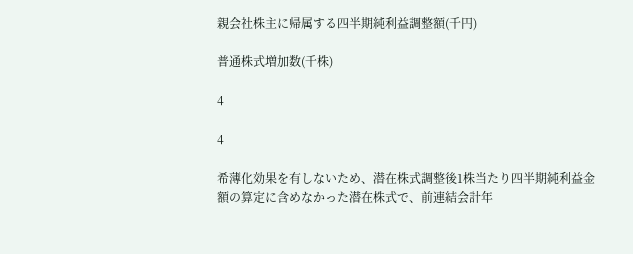親会社株主に帰属する四半期純利益調整額(千円)

普通株式増加数(千株)

4

4

希薄化効果を有しないため、潜在株式調整後1株当たり四半期純利益金額の算定に含めなかった潜在株式で、前連結会計年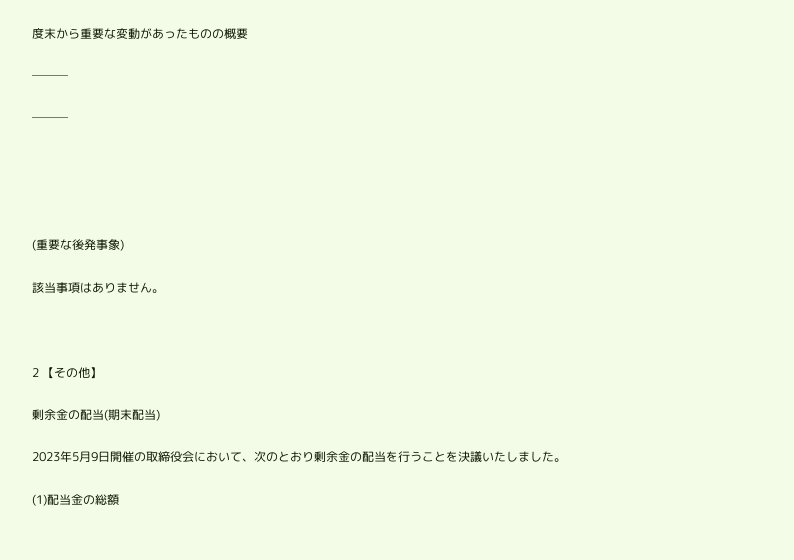度末から重要な変動があったものの概要

───

───





(重要な後発事象)

該当事項はありません。



2 【その他】

剰余金の配当(期末配当)

2023年5月9日開催の取締役会において、次のとおり剰余金の配当を行うことを決議いたしました。

(1)配当金の総額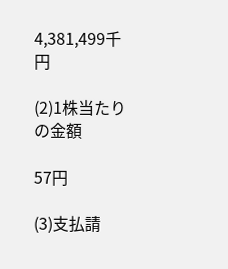4,381,499千円

(2)1株当たりの金額

57円

(3)支払請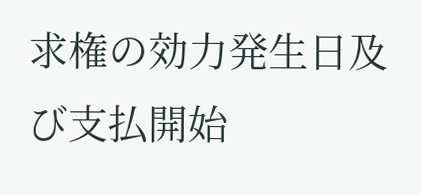求権の効力発生日及び支払開始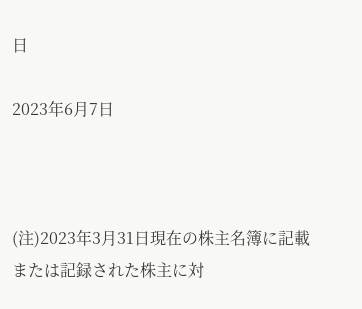日

2023年6月7日



(注)2023年3月31日現在の株主名簿に記載または記録された株主に対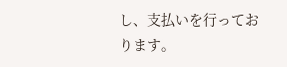し、支払いを行っております。